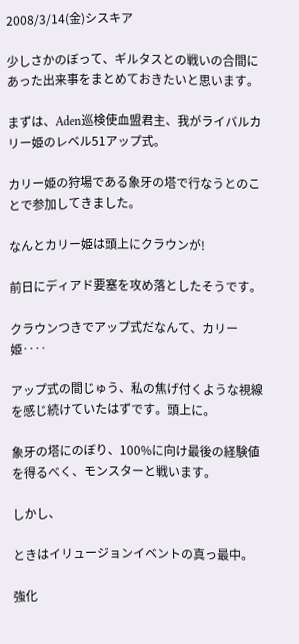2008/3/14(金)シスキア

少しさかのぼって、ギルタスとの戦いの合間にあった出来事をまとめておきたいと思います。

まずは、Aden巡検使血盟君主、我がライバルカリー姫のレベル51アップ式。

カリー姫の狩場である象牙の塔で行なうとのことで参加してきました。

なんとカリー姫は頭上にクラウンが!

前日にディアド要塞を攻め落としたそうです。

クラウンつきでアップ式だなんて、カリー姫‥‥

アップ式の間じゅう、私の焦げ付くような視線を感じ続けていたはずです。頭上に。

象牙の塔にのぼり、100%に向け最後の経験値を得るべく、モンスターと戦います。

しかし、

ときはイリュージョンイベントの真っ最中。

強化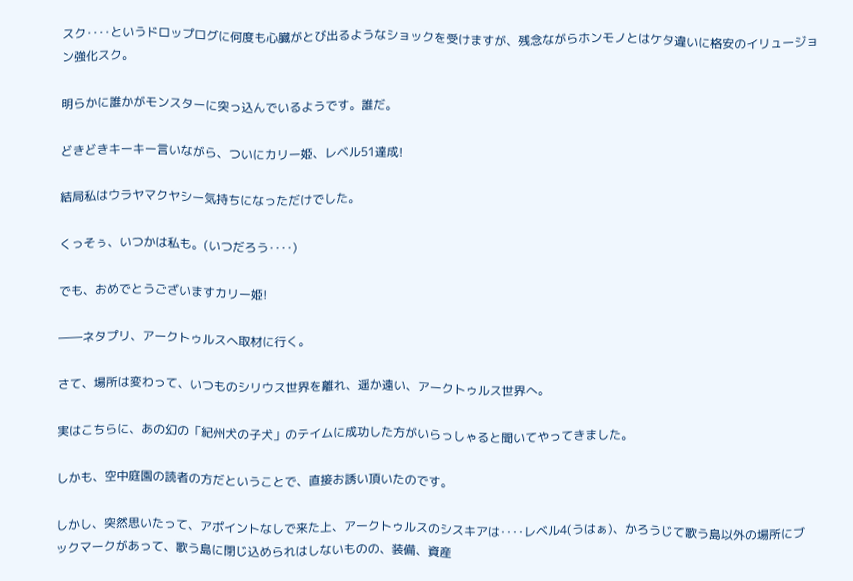スク‥‥というドロップログに何度も心臓がとび出るようなショックを受けますが、残念ながらホンモノとはケタ違いに格安のイリュージョン強化スク。

明らかに誰かがモンスターに突っ込んでいるようです。誰だ。

どきどきキーキー言いながら、ついにカリー姫、レベル51達成!

結局私はウラヤマクヤシー気持ちになっただけでした。

くっそぅ、いつかは私も。(いつだろう‥‥)

でも、おめでとうございますカリー姫!

――ネタプリ、アークトゥルスへ取材に行く。

さて、場所は変わって、いつものシリウス世界を離れ、遥か遠い、アークトゥルス世界へ。

実はこちらに、あの幻の「紀州犬の子犬」のテイムに成功した方がいらっしゃると聞いてやってきました。

しかも、空中庭園の読者の方だということで、直接お誘い頂いたのです。

しかし、突然思いたって、アポイントなしで来た上、アークトゥルスのシスキアは‥‥レベル4(うはぁ)、かろうじて歌う島以外の場所にブックマークがあって、歌う島に閉じ込められはしないものの、装備、資産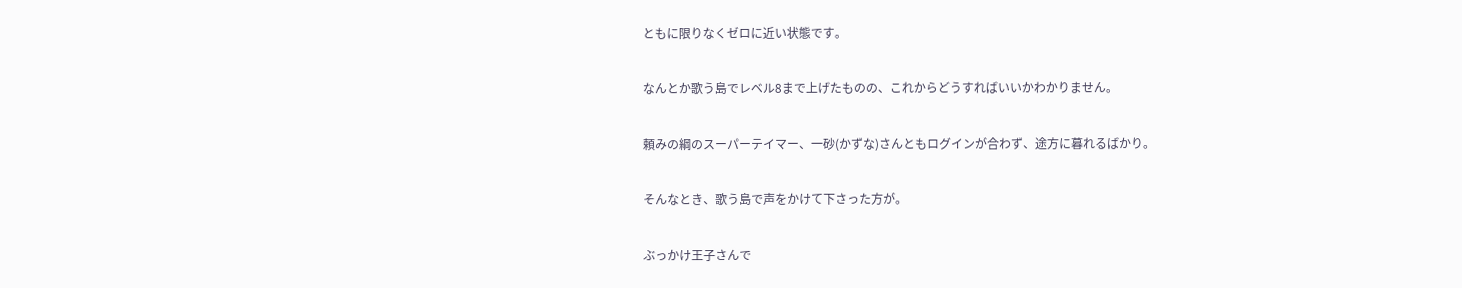ともに限りなくゼロに近い状態です。

なんとか歌う島でレベル8まで上げたものの、これからどうすればいいかわかりません。

頼みの綱のスーパーテイマー、一砂(かずな)さんともログインが合わず、途方に暮れるばかり。

そんなとき、歌う島で声をかけて下さった方が。

ぶっかけ王子さんで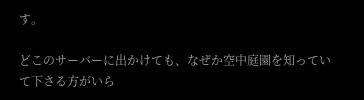す。

どこのサーバーに出かけても、なぜか空中庭園を知っていて下さる方がいら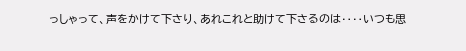っしゃって、声をかけて下さり、あれこれと助けて下さるのは‥‥いつも思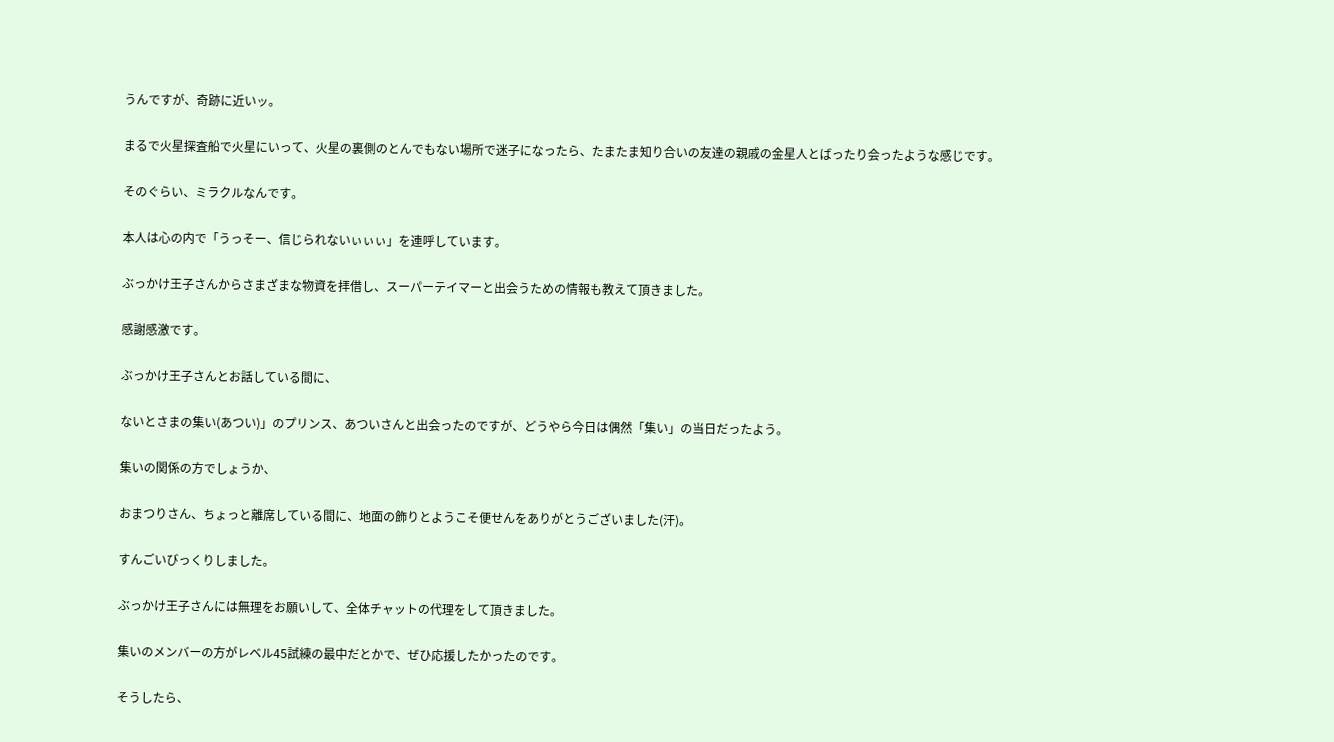うんですが、奇跡に近いッ。

まるで火星探査船で火星にいって、火星の裏側のとんでもない場所で迷子になったら、たまたま知り合いの友達の親戚の金星人とばったり会ったような感じです。

そのぐらい、ミラクルなんです。

本人は心の内で「うっそー、信じられないぃぃぃ」を連呼しています。

ぶっかけ王子さんからさまざまな物資を拝借し、スーパーテイマーと出会うための情報も教えて頂きました。

感謝感激です。

ぶっかけ王子さんとお話している間に、

ないとさまの集い(あつい)」のプリンス、あついさんと出会ったのですが、どうやら今日は偶然「集い」の当日だったよう。

集いの関係の方でしょうか、

おまつりさん、ちょっと離席している間に、地面の飾りとようこそ便せんをありがとうございました(汗)。

すんごいびっくりしました。

ぶっかけ王子さんには無理をお願いして、全体チャットの代理をして頂きました。

集いのメンバーの方がレベル45試練の最中だとかで、ぜひ応援したかったのです。

そうしたら、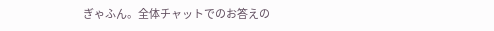ぎゃふん。全体チャットでのお答えの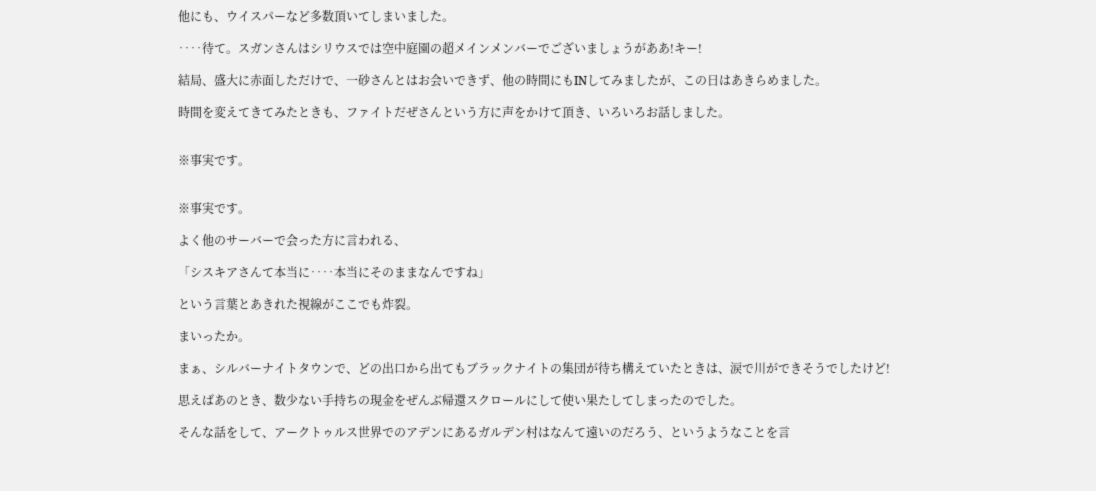他にも、ウイスパーなど多数頂いてしまいました。

‥‥待て。スガンさんはシリウスでは空中庭園の超メインメンバーでございましょうがああ!キー!

結局、盛大に赤面しただけで、一砂さんとはお会いできず、他の時間にもINしてみましたが、この日はあきらめました。

時間を変えてきてみたときも、ファイトだぜさんという方に声をかけて頂き、いろいろお話しました。


※事実です。


※事実です。

よく他のサーバーで会った方に言われる、

「シスキアさんて本当に‥‥本当にそのままなんですね」

という言葉とあきれた視線がここでも炸裂。

まいったか。

まぁ、シルバーナイトタウンで、どの出口から出てもブラックナイトの集団が待ち構えていたときは、涙で川ができそうでしたけど!

思えばあのとき、数少ない手持ちの現金をぜんぶ帰還スクロールにして使い果たしてしまったのでした。

そんな話をして、アークトゥルス世界でのアデンにあるガルデン村はなんて遠いのだろう、というようなことを言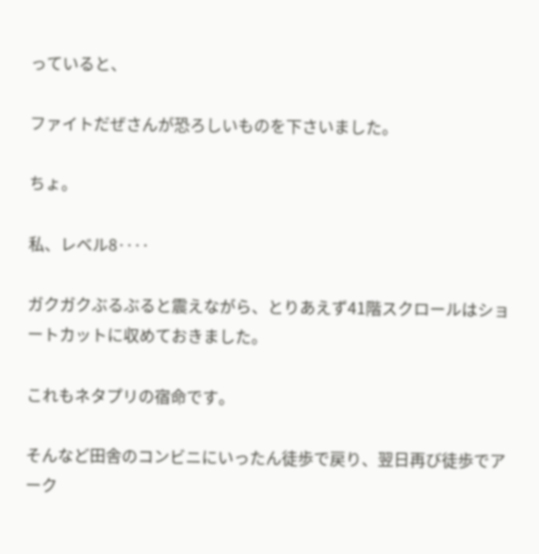っていると、

ファイトだぜさんが恐ろしいものを下さいました。

ちょ。

私、レベル8‥‥

ガクガクぶるぶると震えながら、とりあえず41階スクロールはショートカットに収めておきました。

これもネタプリの宿命です。

そんなど田舎のコンビニにいったん徒歩で戻り、翌日再び徒歩でアーク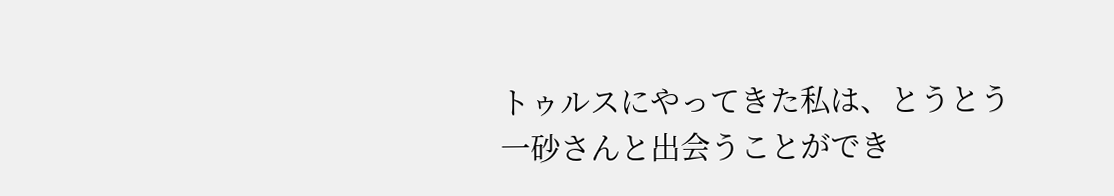トゥルスにやってきた私は、とうとう一砂さんと出会うことができ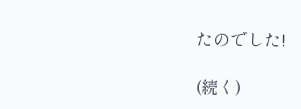たのでした!

(続く)